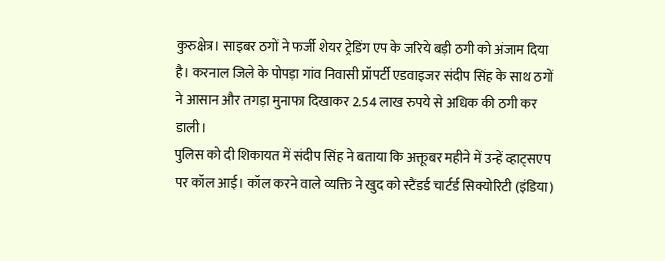कुरुक्षेत्र। साइबर ठगों ने फर्जी शेयर ट्रेडिंग एप के जरिये बड़ी ठगी को अंजाम दिया है। करनाल जिले के पोपड़ा गांव निवासी प्रॉपर्टी एडवाइजर संदीप सिंह के साथ ठगों ने आसान और तगड़ा मुनाफा दिखाकर 2.54 लाख रुपये से अधिक की ठगी कर डाली।
पुलिस को दी शिकायत में संदीप सिंह ने बताया कि अक्तूबर महीने में उन्हें व्हाट्सएप पर कॉल आई। कॉल करने वाले व्यक्ति ने खुद को स्टैंडर्ड चार्टर्ड सिक्योरिटी (इंडिया)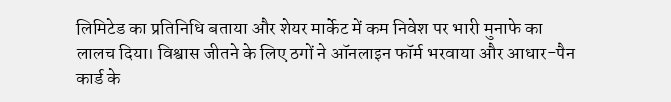लिमिटेड का प्रतिनिधि बताया और शेयर मार्केट में कम निवेश पर भारी मुनाफे का लालच दिया। विश्वास जीतने के लिए ठगों ने ऑनलाइन फॉर्म भरवाया और आधार-पैन कार्ड के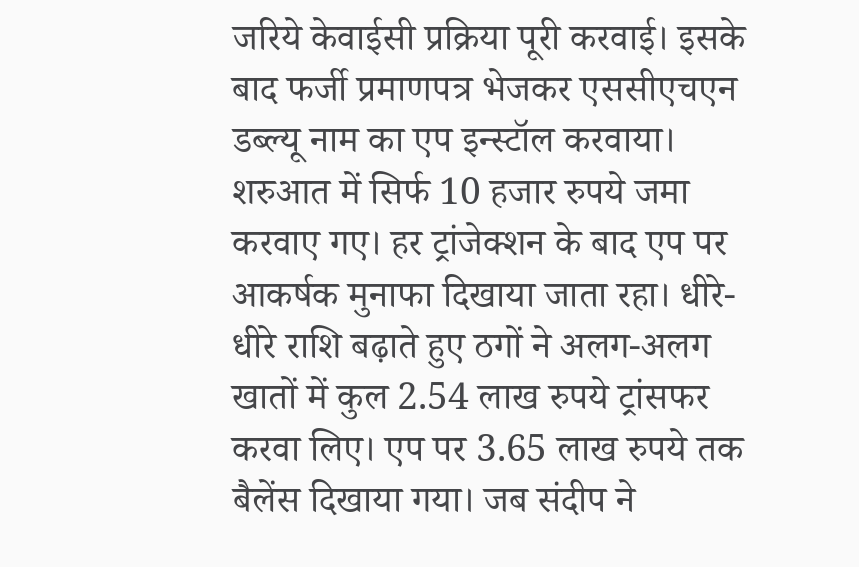जरिये केवाईसी प्रक्रिया पूरी करवाई। इसके बाद फर्जी प्रमाणपत्र भेजकर एससीएचएन डब्ल्यू नाम का एप इन्स्टॉल करवाया।
शरुआत में सिर्फ 10 हजार रुपये जमा करवाए गए। हर ट्रांजेक्शन के बाद एप पर आकर्षक मुनाफा दिखाया जाता रहा। धीरे-धीरे राशि बढ़ाते हुए ठगों ने अलग-अलग खातों में कुल 2.54 लाख रुपये ट्रांसफर करवा लिए। एप पर 3.65 लाख रुपये तक बैलेंस दिखाया गया। जब संदीप ने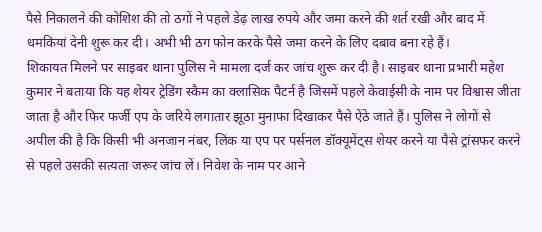पैसे निकालने की कोशिश की तो ठगों ने पहले डेढ़ लाख रुपये और जमा करने की शर्त रखी और बाद में धमकियां देनी शुरू कर दी। अभी भी ठग फोन करके पैसे जमा करने के लिए दबाव बना रहे हैं।
शिकायत मिलने पर साइबर थाना पुलिस ने मामला दर्ज कर जांच शुरू कर दी है। साइबर थाना प्रभारी महेश कुमार ने बताया कि यह शेयर ट्रेडिंग स्कैम का क्लासिक पैटर्न है जिसमें पहले केवाईसी के नाम पर विश्वास जीता जाता है और फिर फर्जी एप के जरिये लगातार झूठा मुनाफा दिखाकर पैसे ऐंठे जाते हैं। पुलिस ने लोगों से अपील की है कि किसी भी अनजान नंबर, लिंक या एप पर पर्सनल डॉक्यूमेंट्स शेयर करने या पैसे ट्रांसफर करने से पहले उसकी सत्यता जरूर जांच लें। निवेश के नाम पर आने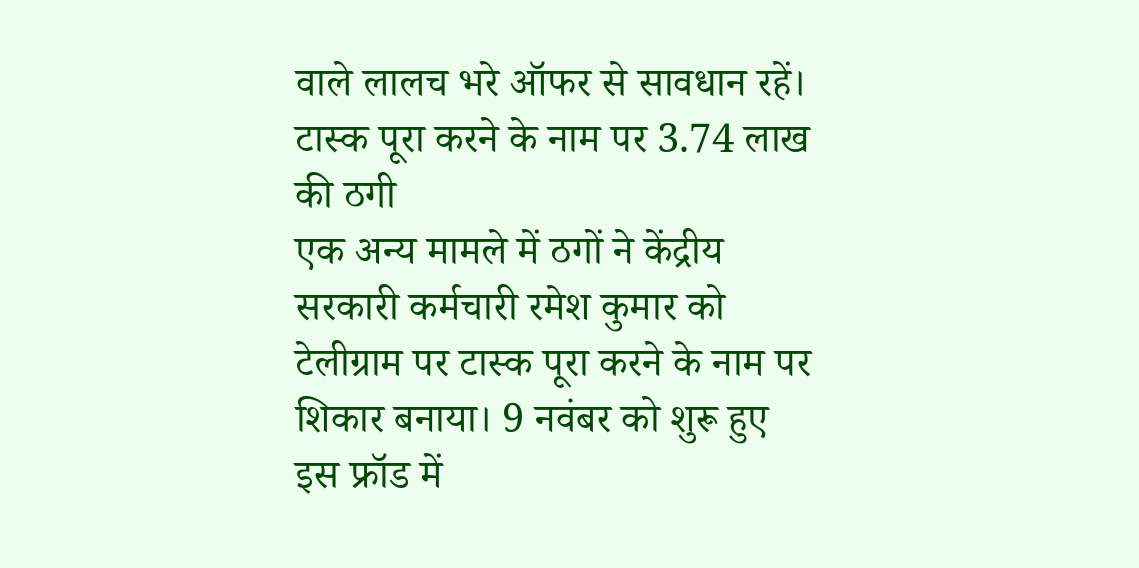वाले लालच भरे ऑफर से सावधान रहें।
टास्क पूरा करने के नाम पर 3.74 लाख की ठगी
एक अन्य मामले में ठगों ने केंद्रीय सरकारी कर्मचारी रमेश कुमार को टेलीग्राम पर टास्क पूरा करने के नाम पर शिकार बनाया। 9 नवंबर को शुरू हुए इस फ्रॉड में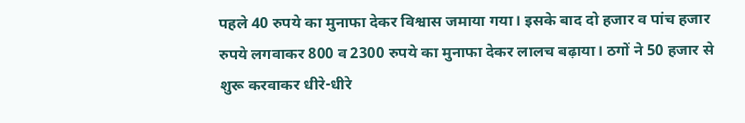पहले 40 रुपये का मुनाफा देकर विश्वास जमाया गया। इसके बाद दो हजार व पांच हजार रुपये लगवाकर 800 व 2300 रुपये का मुनाफा देकर लालच बढ़ाया। ठगों ने 50 हजार से शुरू करवाकर धीरे-धीरे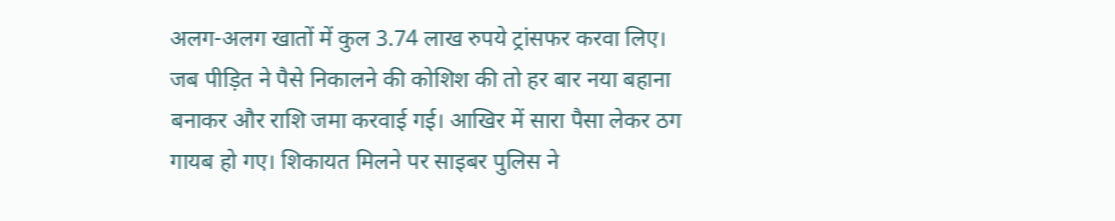अलग-अलग खातों में कुल 3.74 लाख रुपये ट्रांसफर करवा लिए। जब पीड़ित ने पैसे निकालने की कोशिश की तो हर बार नया बहाना बनाकर और राशि जमा करवाई गई। आखिर में सारा पैसा लेकर ठग गायब हो गए। शिकायत मिलने पर साइबर पुलिस ने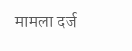मामला दर्ज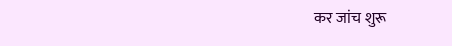कर जांच शुरू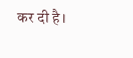कर दी है।